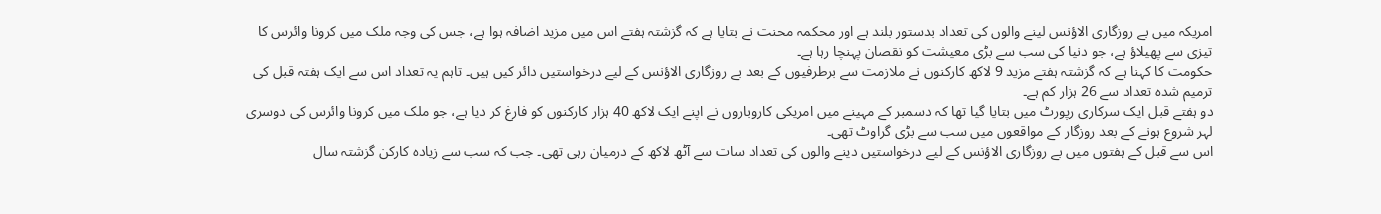امریکہ میں بے روزگاری الاؤنس لینے والوں کی تعداد بدستور بلند ہے اور محکمہ محنت نے بتایا ہے کہ گزشتہ ہفتے اس میں مزید اضافہ ہوا ہے، جس کی وجہ ملک میں کرونا وائرس کا تیزی سے پھیلاؤ ہے، جو دنیا کی سب سے بڑی معیشت کو نقصان پہنچا رہا ہے۔
حکومت کا کہنا ہے کہ گزشتہ ہفتے مزید 9 لاکھ کارکنوں نے ملازمت سے برطرفیوں کے بعد بے روزگاری الاؤنس کے لیے درخواستیں دائر کیں ہیں۔ تاہم یہ تعداد اس سے ایک ہفتہ قبل کی ترمیم شدہ تعداد سے 26 ہزار کم ہے۔
دو ہفتے قبل ایک سرکاری رپورٹ میں بتایا گیا تھا کہ دسمبر کے مہینے میں امریکی کاروباروں نے اپنے ایک لاکھ 40 ہزار کارکنوں کو فارغ کر دیا ہے، جو ملک میں کرونا وائرس کی دوسری لہر شروع ہونے کے بعد روزگار کے مواقعوں میں سب سے بڑی گراوٹ تھی۔
اس سے قبل کے ہفتوں میں بے روزگاری الاؤنس کے لیے درخواستیں دینے والوں کی تعداد سات سے آٹھ لاکھ کے درمیان رہی تھی۔ جب کہ سب سے زیادہ کارکن گزشتہ سال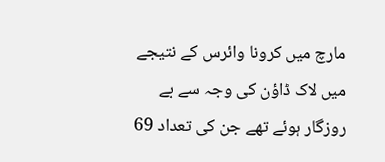مارچ میں کرونا وائرس کے نتیجے میں لاک ڈاؤن کی وجہ سے بے روزگار ہوئے تھے جن کی تعداد 69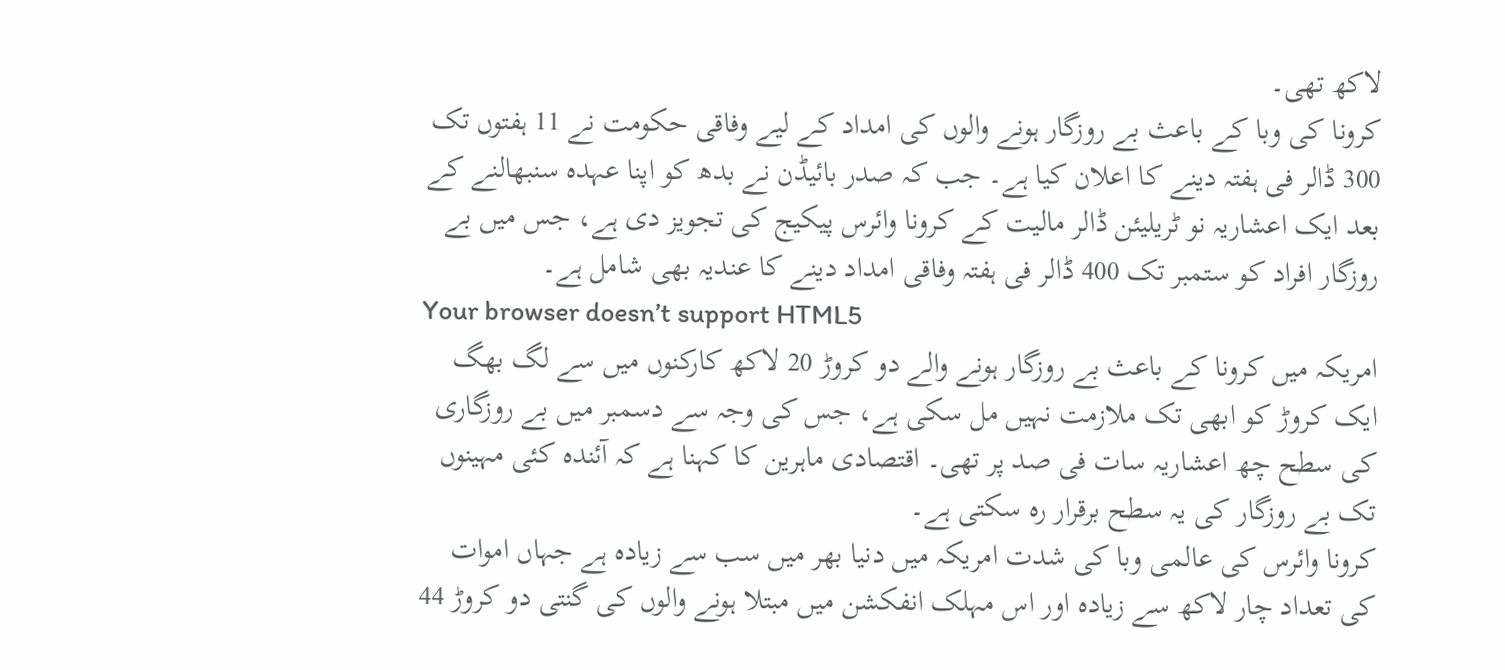لاکھ تھی۔
کرونا کی وبا کے باعث بے روزگار ہونے والوں کی امداد کے لیے وفاقی حکومت نے 11 ہفتوں تک 300 ڈالر فی ہفتہ دینے کا اعلان کیا ہے۔ جب کہ صدر بائیڈن نے بدھ کو اپنا عہدہ سنبھالنے کے بعد ایک اعشاریہ نو ٹریلیئن ڈالر مالیت کے کرونا وائرس پیکیج کی تجویز دی ہے، جس میں بے روزگار افراد کو ستمبر تک 400 ڈالر فی ہفتہ وفاقی امداد دینے کا عندیہ بھی شامل ہے۔
Your browser doesn’t support HTML5
امریکہ میں کرونا کے باعث بے روزگار ہونے والے دو کروڑ 20 لاکھ کارکنوں میں سے لگ بھگ ایک کروڑ کو ابھی تک ملازمت نہیں مل سکی ہے، جس کی وجہ سے دسمبر میں بے روزگاری کی سطح چھ اعشاریہ سات فی صد پر تھی۔ اقتصادی ماہرین کا کہنا ہے کہ آئندہ کئی مہینوں تک بے روزگار کی یہ سطح برقرار رہ سکتی ہے۔
کرونا وائرس کی عالمی وبا کی شدت امریکہ میں دنیا بھر میں سب سے زیادہ ہے جہاں اموات کی تعداد چار لاکھ سے زیادہ اور اس مہلک انفکشن میں مبتلا ہونے والوں کی گنتی دو کروڑ 44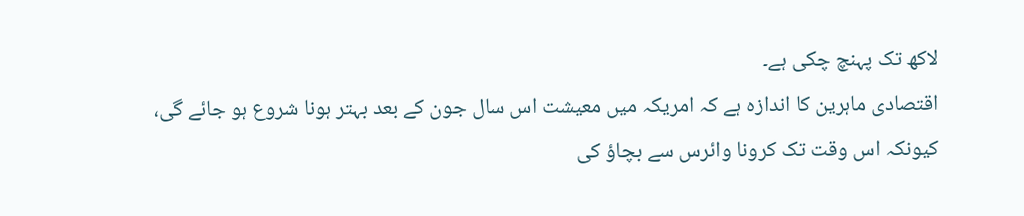لاکھ تک پہنچ چکی ہے۔
اقتصادی ماہرین کا اندازہ ہے کہ امریکہ میں معیشت اس سال جون کے بعد بہتر ہونا شروع ہو جائے گی، کیونکہ اس وقت تک کرونا وائرس سے بچاؤ کی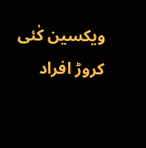ویکسین کٰئی کروڑ افراد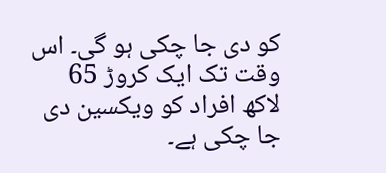کو دی جا چکی ہو گی۔ اس وقت تک ایک کروڑ 65 لاکھ افراد کو ویکسین دی جا چکی ہے۔